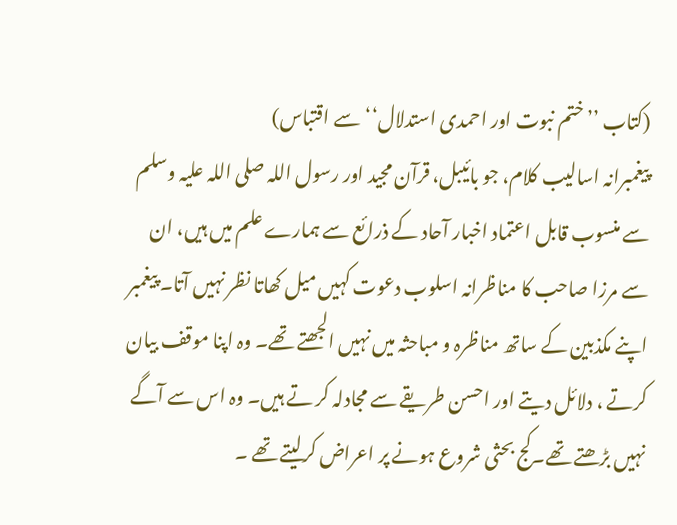(کتاب ’’ختم نبوت اور احمدی استدلال‘‘سے اقتباس)
پیغمبرانہ اسالیب کلام، جو بائیبل، قرآن مجید اور رسول اللہ صلی اللہ علیہ وسلم سے منسوب قابل اعتماد اخبار آحاد کے ذرائع سے ہمارے علم میں ہیں، ان سے مرزا صاحب کا مناظرانہ اسلوب دعوت کہیں میل کھاتا نظر نہیں آتا۔ پیغمبر اپنے مکذبین کے ساتھ مناظرہ و مباحثہ میں نہیں الجھتے تھے۔ وہ اپنا موقف بیان کرتے ، دلائل دیتے اور احسن طریقے سے مجادلہ کر تے ہیں۔ وہ اس سے آگے نہیں بڑھتے تھے۔کج بحثی شروع ہونے پر اعراض کرلیتے تھے ۔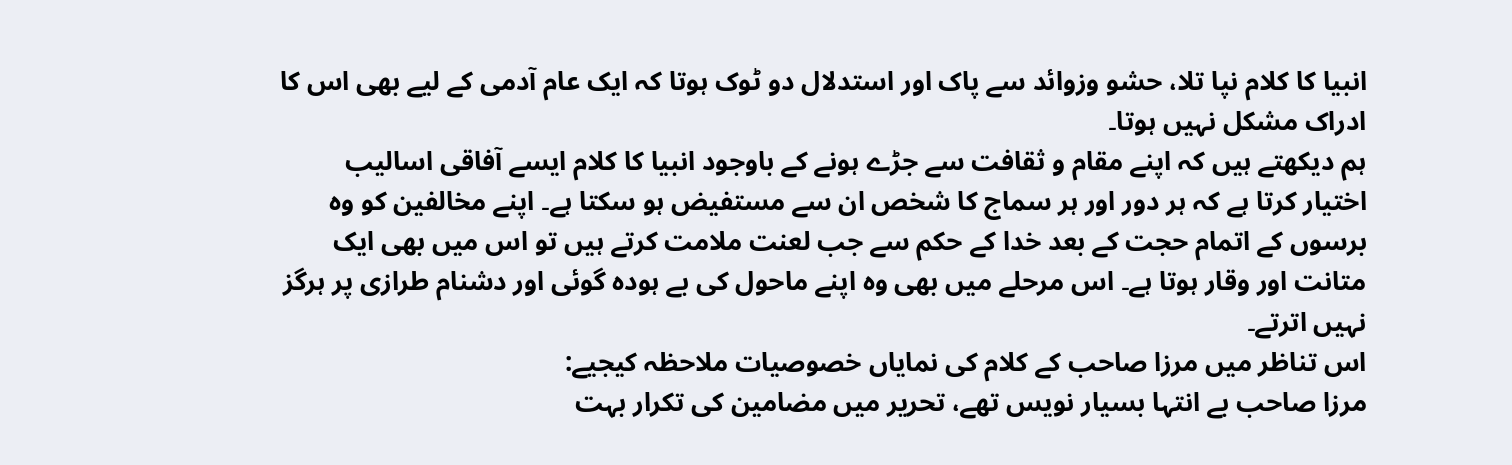انبیا کا کلام نپا تلا، حشو وزوائد سے پاک اور استدلال دو ٹوک ہوتا کہ ایک عام آدمی کے لیے بھی اس کا ادراک مشکل نہیں ہوتا۔
ہم دیکھتے ہیں کہ اپنے مقام و ثقافت سے جڑے ہونے کے باوجود انبیا کا کلام ایسے آفاقی اسالیب اختیار کرتا ہے کہ ہر دور اور ہر سماج کا شخص ان سے مستفیض ہو سکتا ہے۔ اپنے مخالفین کو وہ برسوں کے اتمام حجت کے بعد خدا کے حکم سے جب لعنت ملامت کرتے ہیں تو اس میں بھی ایک متانت اور وقار ہوتا ہے۔ اس مرحلے میں بھی وہ اپنے ماحول کی بے ہودہ گوئی اور دشنام طرازی پر ہرگز نہیں اترتے۔
اس تناظر میں مرزا صاحب کے کلام کی نمایاں خصوصیات ملاحظہ کیجیے:
مرزا صاحب بے انتہا بسیار نویس تھے، تحریر میں مضامین کی تکرار بہت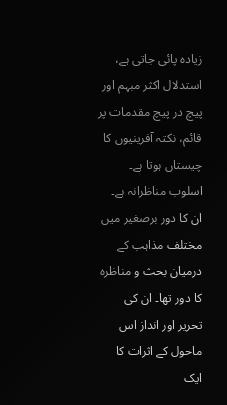زیادہ پائی جاتی ہے، استدلال اکثر مبہم اور پیچ در پیچ مقدمات پر قائم، نکتہ آفرینیوں کا چیستاں ہوتا ہے۔ اسلوب مناظرانہ ہے۔ ان کا دور برصغیر میں مختلف مذاہب کے درمیان بحث و مناظرہ کا دور تھا۔ ان کی تحریر اور انداز اس ماحول کے اثرات کا ایک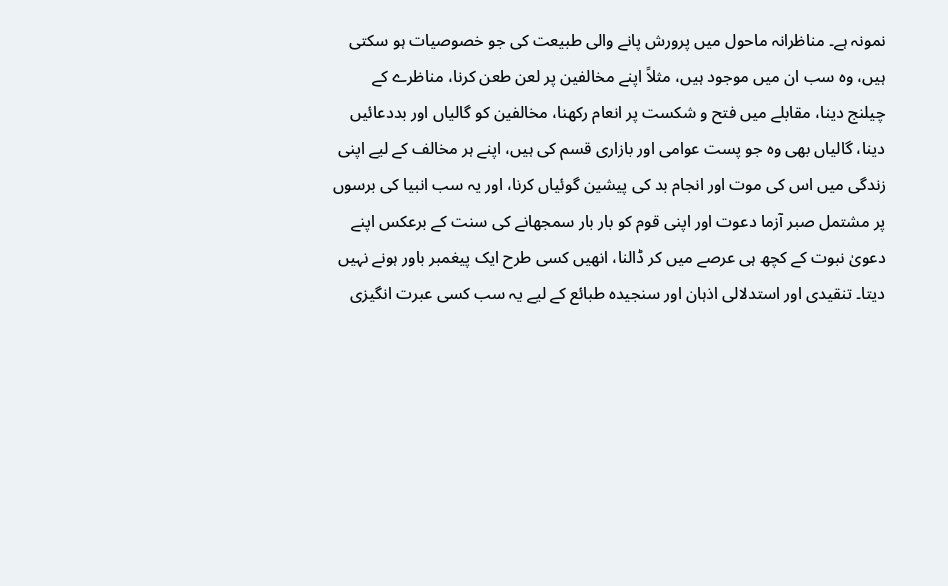نمونہ ہے۔ مناظرانہ ماحول میں پرورش پانے والی طبیعت کی جو خصوصیات ہو سکتی ہیں، وہ سب ان میں موجود ہیں، مثلاً اپنے مخالفین پر لعن طعن کرنا، مناظرے کے چیلنج دینا، مقابلے میں فتح و شکست پر انعام رکھنا، مخالفین کو گالیاں اور بددعائیں دینا، گالیاں بھی وہ جو پست عوامی اور بازاری قسم کی ہیں، اپنے ہر مخالف کے لیے اپنی زندگی میں اس کی موت اور انجام بد کی پیشین گوئیاں کرنا، اور یہ سب انبیا کی برسوں پر مشتمل صبر آزما دعوت اور اپنی قوم کو بار بار سمجھانے کی سنت کے برعکس اپنے دعویٰ نبوت کے کچھ ہی عرصے میں کر ڈالنا، انھیں کسی طرح ایک پیغمبر باور ہونے نہیں دیتا۔ تنقیدی اور استدلالی اذہان اور سنجیدہ طبائع کے لیے یہ سب کسی عبرت انگیزی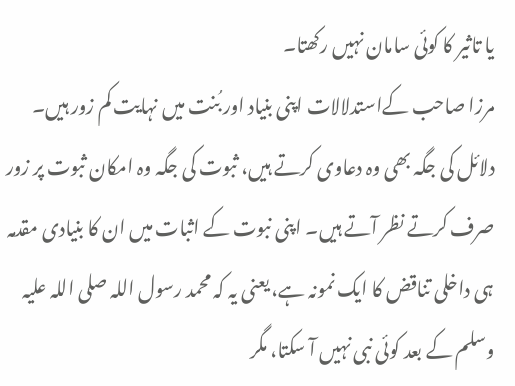یا تاثیر کا کوئی سامان نہیں رکھتا۔
مرزا صاحب کےاستدلالات اپنی بنیاد اور بُنت میں نہایت کم زور ہیں۔ دلائل کی جگہ بھی وہ دعاوی کرتے ہیں، ثبوت کی جگہ وہ امکان ثبوت پر زور صرف کرتے نظر آتے ہیں۔ اپنی نبوت کے اثبات میں ان کا بنیادی مقدمہ ہی داخلی تناقض کا ایک نمونہ ہے، یعنی یہ کہ محمد رسول اللہ صلی اللہ علیہ وسلم کے بعد کوئی نبی نہیں آ سکتا، مگر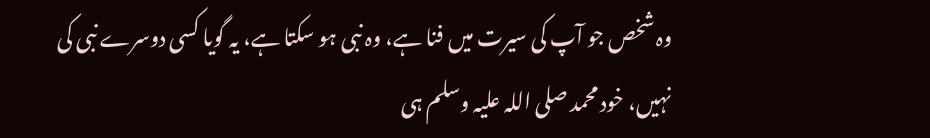وہ شخص جو آپ کی سیرت میں فنا ہے، وہ نبی ہو سکتا ہے، یہ گویا کسی دوسرے نبی کی نہیں، خود محمد صلی اللہ علیہ وسلم ہی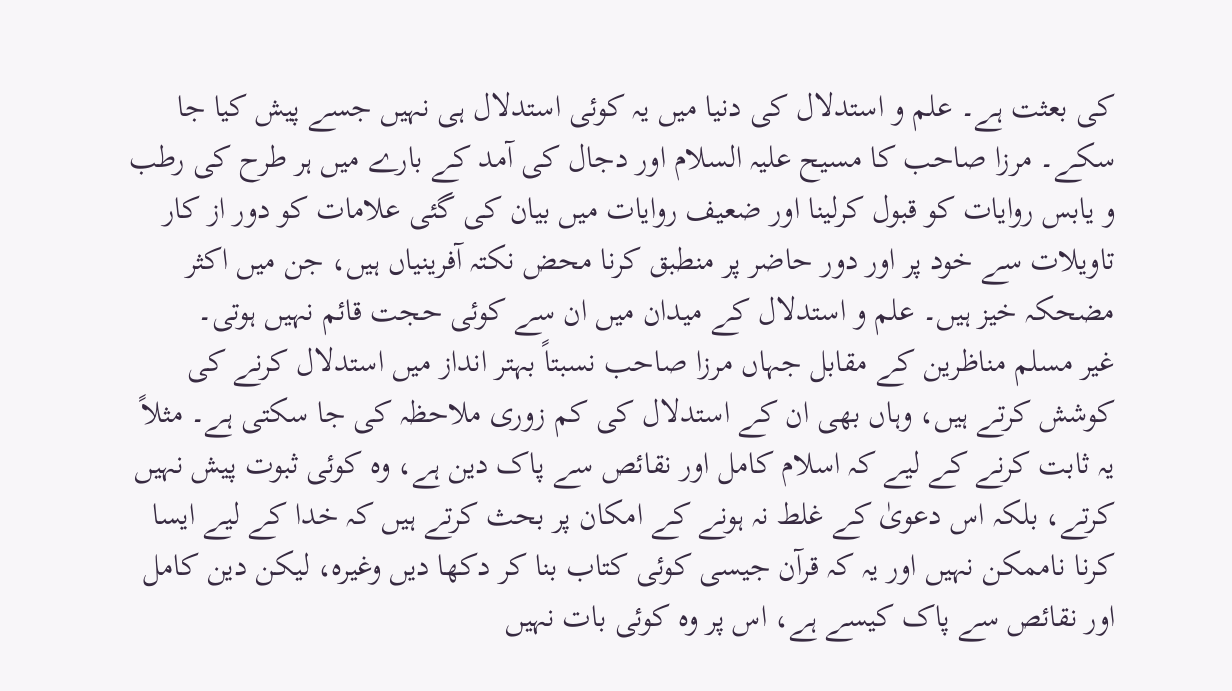کی بعثت ہے۔ علم و استدلال کی دنیا میں یہ کوئی استدلال ہی نہیں جسے پیش کیا جا سکے۔ مرزا صاحب کا مسیح علیہ السلام اور دجال کی آمد کے بارے میں ہر طرح کی رطب و یابس روایات کو قبول کرلینا اور ضعیف روایات میں بیان کی گئی علامات کو دور از کار تاویلات سے خود پر اور دور حاضر پر منطبق کرنا محض نکتہ آفرینیاں ہیں، جن میں اکثر مضحکہ خیز ہیں۔ علم و استدلال کے میدان میں ان سے کوئی حجت قائم نہیں ہوتی۔
غیر مسلم مناظرین کے مقابل جہاں مرزا صاحب نسبتاً بہتر انداز میں استدلال کرنے کی کوشش کرتے ہیں، وہاں بھی ان کے استدلال کی کم زوری ملاحظہ کی جا سکتی ہے۔ مثلاً یہ ثابت کرنے کے لیے کہ اسلام کامل اور نقائص سے پاک دین ہے، وہ کوئی ثبوت پیش نہیں کرتے، بلکہ اس دعویٰ کے غلط نہ ہونے کے امکان پر بحث کرتے ہیں کہ خدا کے لیے ایسا کرنا ناممکن نہیں اور یہ کہ قرآن جیسی کوئی کتاب بنا کر دکھا دیں وغیرہ، لیکن دین کامل اور نقائص سے پاک کیسے ہے، اس پر وہ کوئی بات نہیں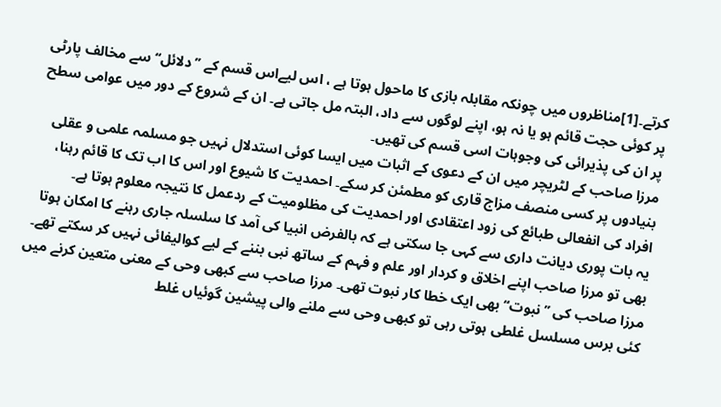کرتے۔[1]مناظروں میں چونکہ مقابلہ بازی کا ماحول ہوتا ہے ، اس لیےاس قسم کے ’’دلائل‘‘ سے مخالف پارٹی پر کوئی حجت قائم ہو یا نہ ہو، اپنے لوگوں سے داد، البتہ مل جاتی ہے۔ ان کے شروع کے دور میں عوامی سطح پر ان کی پذیرائی کی وجوہات اسی قسم کی تھیں۔
مرزا صاحب کے لٹریچر میں ان کے دعوی کے اثبات میں ایسا کوئی استدلال نہیں جو مسلمہ علمی و عقلی بنیادوں پر کسی منصف مزاج قاری کو مطمئن کر سکے۔ احمدیت کا شیوع اور اس کا اب تک کا قائم رہنا، افراد کی انفعالی طبائع کی زود اعتقادی اور احمدیت کی مظلومیت کے ردعمل کا نتیجہ معلوم ہوتا ہے۔
یہ بات پوری دیانت داری سے کہی جا سکتی ہے کہ بالفرض انبیا کی آمد کا سلسلہ جاری رہنے کا امکان ہوتا بھی تو مرزا صاحب اپنے اخلاق و کردار اور علم و فہم کے ساتھ نبی بننے کے لیے کوالیفائی نہیں کر سکتے تھے۔
مرزا صاحب کی ’’نبوت‘‘ بھی ایک خطا کار نبوت تھی۔ مرزا صاحب سے کبھی وحی کے معنی متعین کرنے میں کئی برس مسلسل غلطی ہوتی رہی تو کبھی وحی سے ملنے والی پیشین گوئیاں غلط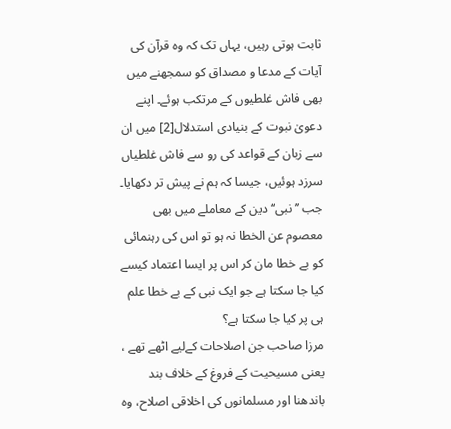ثابت ہوتی رہیں، یہاں تک کہ وہ قرآن کی آیات کے مدعا و مصداق کو سمجھنے میں بھی فاش غلطیوں کے مرتکب ہوئے۔ اپنے دعویٰ نبوت کے بنیادی استدلال[2] میں ان سے زبان کے قواعد کی رو سے فاش غلطیاں سرزد ہوئیں، جیسا کہ ہم نے پیش تر دکھایا۔ جب ’’نبی‘‘ دین کے معاملے میں بھی معصوم عن الخطا نہ ہو تو اس کی رہنمائی کو بے خطا مان کر اس پر ایسا اعتماد کیسے کیا جا سکتا ہے جو ایک نبی کے بے خطا علم ہی پر کیا جا سکتا ہے؟
مرزا صاحب جن اصلاحات کےلیے اٹھے تھے ، یعنی مسیحیت کے فروغ کے خلاف بند باندھنا اور مسلمانوں کی اخلاقی اصلاح، وہ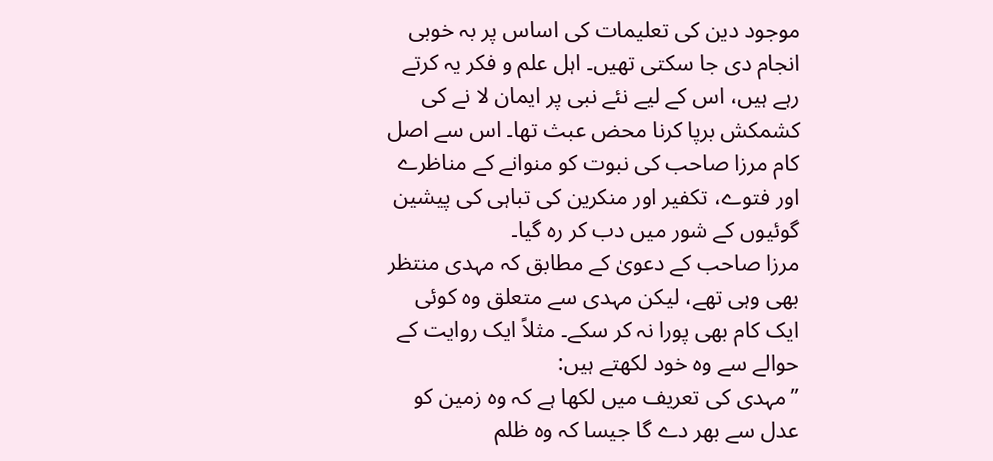موجود دین کی تعلیمات کی اساس پر بہ خوبی انجام دی جا سکتی تھیں۔ اہل علم و فکر یہ کرتے رہے ہیں، اس کے لیے نئے نبی پر ایمان لا نے کی کشمکش برپا کرنا محض عبث تھا۔ اس سے اصل کام مرزا صاحب کی نبوت کو منوانے کے مناظرے اور فتوے، تکفیر اور منکرین کی تباہی کی پیشین گوئیوں کے شور میں دب کر رہ گیا۔
مرزا صاحب کے دعویٰ کے مطابق کہ مہدی منتظر بھی وہی تھے، لیکن مہدی سے متعلق وہ کوئی ایک کام بھی پورا نہ کر سکے۔ مثلاً ایک روایت کے حوالے سے وہ خود لکھتے ہیں:
’’مہدی کی تعریف میں لکھا ہے کہ وہ زمین کو عدل سے بھر دے گا جیسا کہ وہ ظلم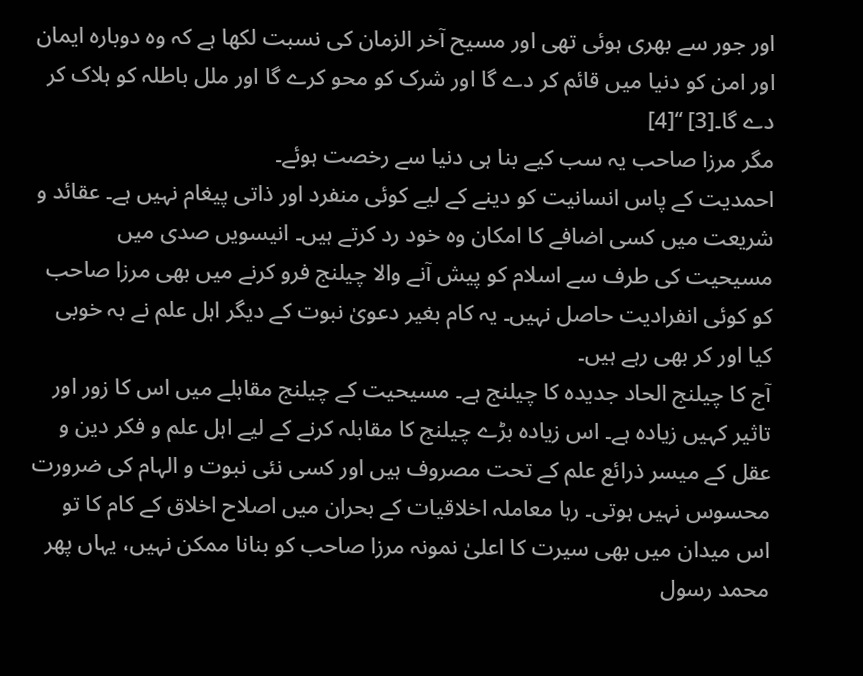اور جور سے بھری ہوئی تھی اور مسیح آخر الزمان کی نسبت لکھا ہے کہ وہ دوبارہ ایمان اور امن کو دنیا میں قائم کر دے گا اور شرک کو محو کرے گا اور ملل باطلہ کو ہلاک کر دے گا۔[3] ‘‘[4]
مگر مرزا صاحب یہ سب کیے بنا ہی دنیا سے رخصت ہوئے۔
احمدیت کے پاس انسانیت کو دینے کے لیے کوئی منفرد اور ذاتی پیغام نہیں ہے۔ عقائد و شریعت میں کسی اضافے کا امکان وہ خود رد کرتے ہیں۔ انیسویں صدی میں مسیحیت کی طرف سے اسلام کو پیش آنے والا چیلنج فرو کرنے میں بھی مرزا صاحب کو کوئی انفرادیت حاصل نہیں۔ یہ کام بغیر دعویٰ نبوت کے دیگر اہل علم نے بہ خوبی کیا اور کر بھی رہے ہیں۔
آج کا چیلنج الحاد جدیدہ کا چیلنج ہے۔ مسیحیت کے چیلنج مقابلے میں اس کا زور اور تاثیر کہیں زیادہ ہے۔ اس زیادہ بڑے چیلنج کا مقابلہ کرنے کے لیے اہل علم و فکر دین و عقل کے میسر ذرائع علم کے تحت مصروف ہیں اور کسی نئی نبوت و الہام کی ضرورت محسوس نہیں ہوتی۔ رہا معاملہ اخلاقیات کے بحران میں اصلاح اخلاق کے کام کا تو اس میدان میں بھی سیرت کا اعلیٰ نمونہ مرزا صاحب کو بنانا ممکن نہیں، یہاں پھر محمد رسول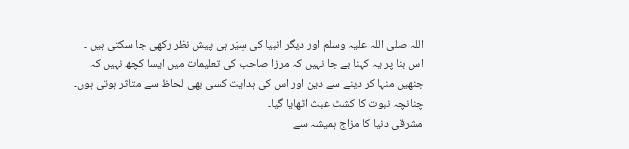اللہ صلی اللہ علیہ وسلم اور دیگر انبیا کی سِیَر ہی پیش نظر رکھی جا سکتی ہیں ۔ اس بنا پر یہ کہنا بے جا نہیں کہ مرزا صاحب کی تعلیمات میں ایسا کچھ نہیں کہ جنھیں منہا کر دینے سے دین اور اس کی ہدایت کسی بھی لحاظ سے متاثر ہوتی ہوں۔ چنانچہ نبوت کا کشٹ عبث اٹھایا گیا۔
مشرقی دنیا کا مزاج ہمیشہ سے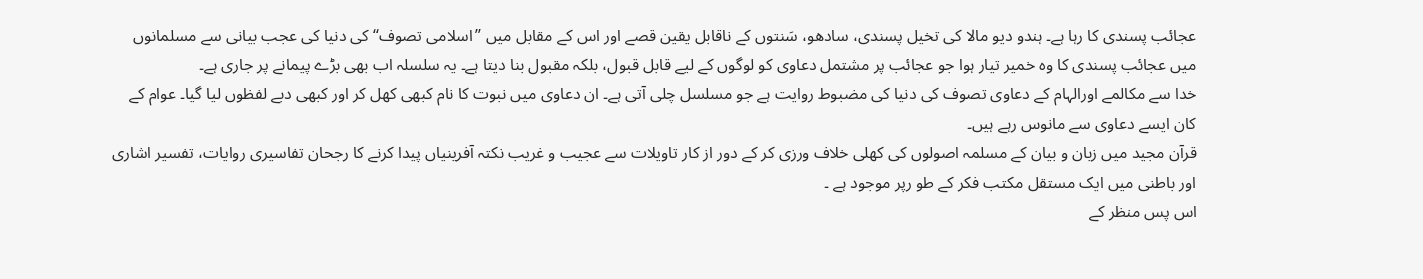عجائب پسندی کا رہا ہے۔ ہندو دیو مالا کی تخیل پسندی، سادھو، سَنتوں کے ناقابل یقین قصے اور اس کے مقابل میں ’’اسلامی تصوف‘‘ کی دنیا کی عجب بیانی سے مسلمانوں میں عجائب پسندی کا وہ خمیر تیار ہوا جو عجائب پر مشتمل دعاوی کو لوگوں کے لیے قابل قبول، بلکہ مقبول بنا دیتا ہے۔ یہ سلسلہ اب بھی بڑے پیمانے پر جاری ہے۔
خدا سے مکالمے اورالہام کے دعاوی تصوف کی دنیا کی مضبوط روایت ہے جو مسلسل چلی آتی ہے۔ ان دعاوی میں نبوت کا نام کبھی کھل کر اور کبھی دبے لفظوں لیا گیا۔ عوام کے کان ایسے دعاوی سے مانوس رہے ہیں۔
قرآن مجید میں زبان و بیان کے مسلمہ اصولوں کی کھلی خلاف ورزی کر کے دور از کار تاویلات سے عجیب و غریب نکتہ آفرینیاں پیدا کرنے کا رجحان تفاسیری روایات، تفسیر اشاری اور باطنی میں ایک مستقل مکتب فکر کے طو رپر موجود ہے ۔
اس پس منظر کے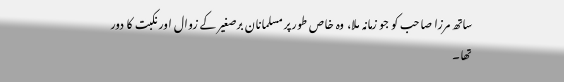ساتھ مرزا صاحب کو جو زمانہ ملا، وہ خاص طور پر مسلمانان برصغیر کے زوال اور نکبت کا دور تھا۔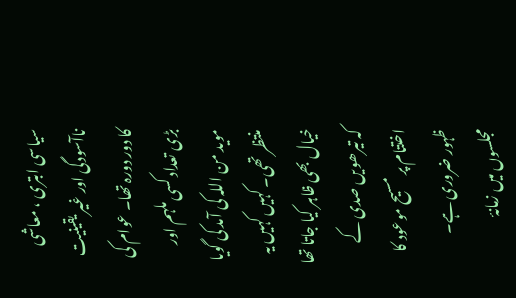سیاسی ابتری ، معاشی ناآسودگی اور غیر یقینیت کا دور دورہ تھا۔ عوام کی بڑی تعداد کسی ملہم اور موید من اللہ کی آمد کی گویا منتظر تھی۔ کہیں کہیں یہ خیال بھی ظاہر کیا جاتا تھا کہ تیرھویں صدی کے اختتام پر مسیح موعود کا ظہور ضروری ہے۔ مجلسوں میں زمانۂ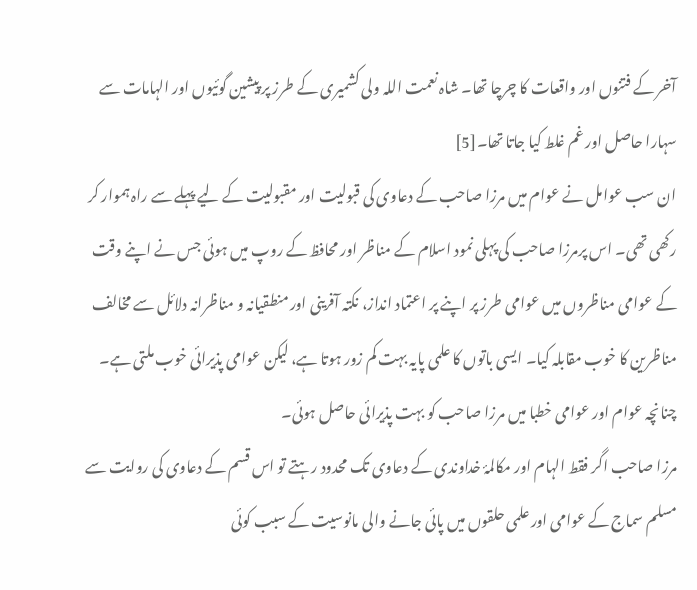آخر کے فتنوں اور واقعات کا چرچا تھا۔ شاہ نعمت اللہ ولی کشمیری کے طرز پر پیشین گوئیوں اور الہامات سے سہارا حاصل اور غم غلط کیا جاتا تھا۔[5]
ان سب عوامل نے عوام میں مرزا صاحب کے دعاوی کی قبولیت اور مقبولیت کے لیے پہلے سے راہ ہموار کر رکھی تھی۔ اس پرمرزا صاحب کی پہلی نمود اسلام کے مناظر اور محافظ کے روپ میں ہوئی جس نے اپنے وقت کے عوامی مناظروں میں عوامی طرز پر اپنے پر اعتماد انداز، نکتہ آفرینی اور منطقیانہ و مناظرانہ دلائل سے مخالف مناظرین کا خوب مقابلہ کیا۔ ایسی باتوں کا علمی پایہ بہت کم زور ہوتا ہے، لیکن عوامی پذیرائی خوب ملتی ہے۔ چنانچہ عوام اور عوامی خطبا میں مرزا صاحب کو بہت پذیرائی حاصل ہوئی۔
مرزا صاحب اگر فقط الہام اور مکالمۂ خداوندی کے دعاوی تک محدود رہتے تو اس قسم کے دعاوی کی روایت سے مسلم سماج کے عوامی اور علمی حلقوں میں پائی جانے والی مانوسیت کے سبب کوئی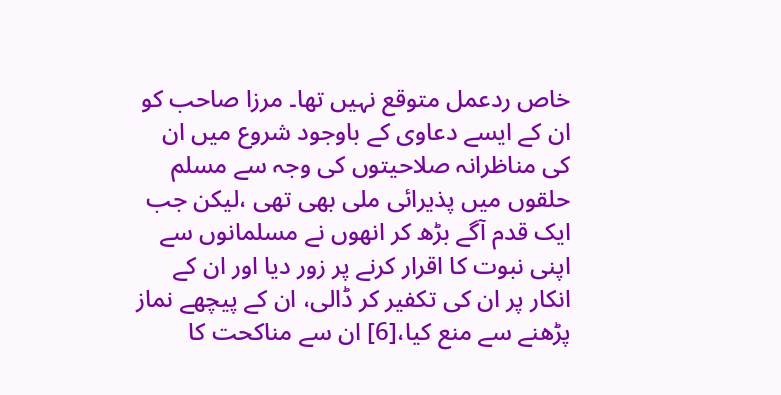خاص ردعمل متوقع نہیں تھا۔ مرزا صاحب کو ان کے ایسے دعاوی کے باوجود شروع میں ان کی مناظرانہ صلاحیتوں کی وجہ سے مسلم حلقوں میں پذیرائی ملی بھی تھی ،لیکن جب ایک قدم آگے بڑھ کر انھوں نے مسلمانوں سے اپنی نبوت کا اقرار کرنے پر زور دیا اور ان کے انکار پر ان کی تکفیر کر ڈالی، ان کے پیچھے نماز پڑھنے سے منع کیا،[6] ان سے مناکحت کا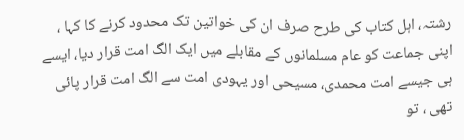رشتہ، اہل کتاب کی طرح صرف ان کی خواتین تک محدود کرنے کا کہا ، اپنی جماعت کو عام مسلمانوں کے مقابلے میں ایک الگ امت قرار دیا، ایسے ہی جیسے امت محمدی، مسیحی اور یہودی امت سے الگ امت قرار پائی تھی ، تو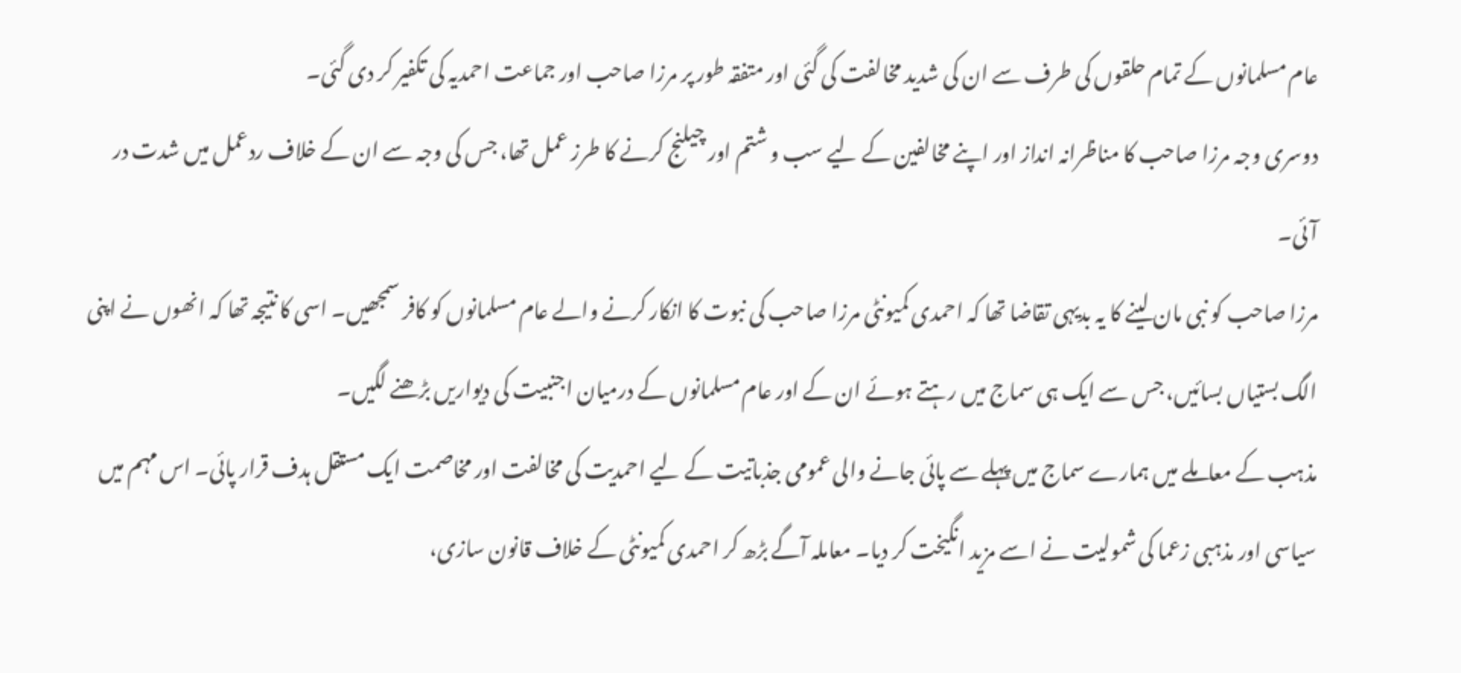عام مسلمانوں کے تمام حلقوں کی طرف سے ان کی شدید مخالفت کی گئی اور متفقہ طور پر مرزا صاحب اور جماعت احمدیہ کی تکفیر کر دی گئی۔
دوسری وجہ مرزا صاحب کا مناظرانہ انداز اور اپنے مخالفین کے لیے سب و شتم اور چیلنج کرنے کا طرز عمل تھا، جس کی وجہ سے ان کے خلاف ردعمل میں شدت در آئی۔
مرزا صاحب کو نبی مان لینے کا یہ بدیہی تقاضا تھا کہ احمدی کمیونٹی مرزا صاحب کی نبوت کا انکار کرنے والے عام مسلمانوں کو کافر سمجھیں۔ اسی کا نتیجہ تھا کہ انھوں نے اپنی الگ بستیاں بسائیں، جس سے ایک ہی سماج میں رہتے ہوئے ان کے اور عام مسلمانوں کے درمیان اجنبیت کی دیواریں بڑھنے لگیں۔
مذہب کے معاملے میں ہمارے سماج میں پہلے سے پائی جانے والی عمومی جذباتیت کے لیے احمدیت کی مخالفت اور مخاصمت ایک مستقل ہدف قرار پائی۔ اس مہم میں سیاسی اور مذہبی زعما کی شمولیت نے اسے مزید انگیخت کر دیا۔ معاملہ آگے بڑھ کر احمدی کمیونٹی کے خلاف قانون سازی،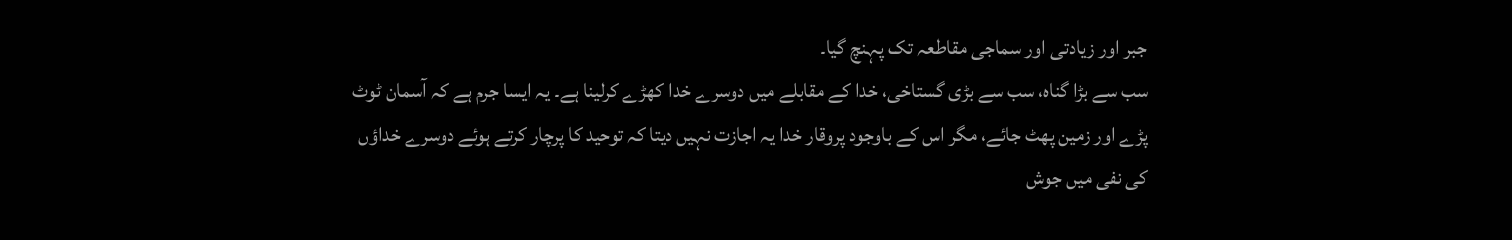جبر اور زیادتی اور سماجی مقاطعہ تک پہنچ گیا۔
سب سے بڑا گناہ، سب سے بڑی گستاخی، خدا کے مقابلے میں دوسرے خدا کھڑے کرلینا ہے۔ یہ ایسا جرم ہے کہ آسمان ٹوٹ پڑے اور زمین پھٹ جائے، مگر اس کے باوجود پروقار خدا یہ اجازت نہیں دیتا کہ توحید کا پرچار کرتے ہوئے دوسرے خداؤں کی نفی میں جوش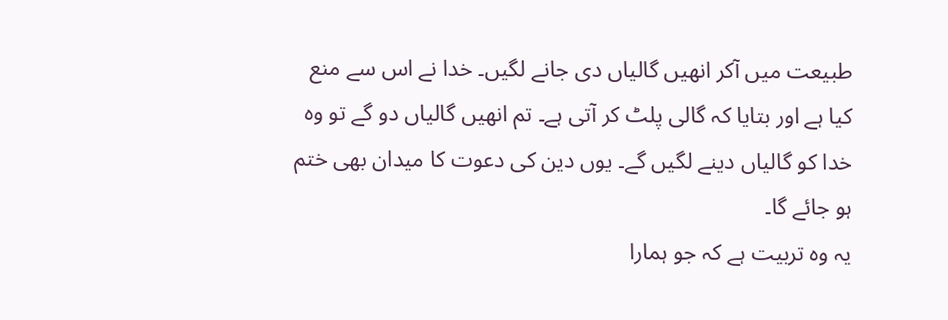طبیعت میں آکر انھیں گالیاں دی جانے لگیں۔ خدا نے اس سے منع کیا ہے اور بتایا کہ گالی پلٹ کر آتی ہے۔ تم انھیں گالیاں دو گے تو وہ خدا کو گالیاں دینے لگیں گے۔ یوں دین کی دعوت کا میدان بھی ختم ہو جائے گا۔
یہ وہ تربیت ہے کہ جو ہمارا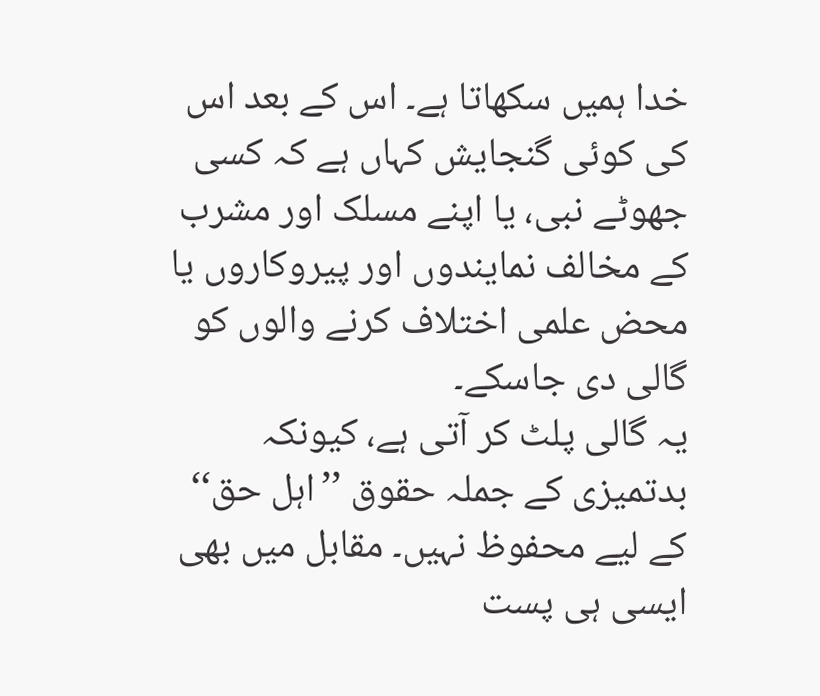خدا ہمیں سکھاتا ہے۔ اس کے بعد اس کی کوئی گنجایش کہاں ہے کہ کسی جھوٹے نبی، یا اپنے مسلک اور مشرب کے مخالف نمایندوں اور پیروکاروں یا محض علمی اختلاف کرنے والوں کو گالی دی جاسکے۔
یہ گالی پلٹ کر آتی ہے، کیونکہ بدتمیزی کے جملہ حقوق ’’اہل حق‘‘ کے لیے محفوظ نہیں۔ مقابل میں بھی ایسی ہی پست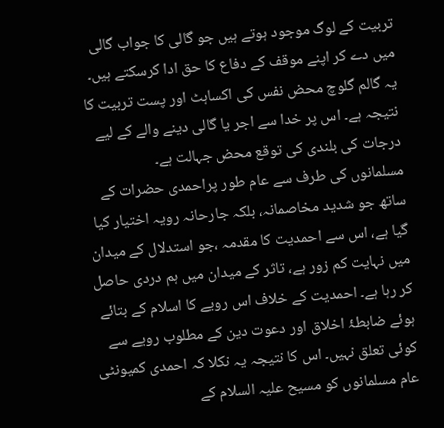تربیت کے لوگ موجود ہوتے ہیں جو گالی کا جواب گالی میں دے کر اپنے موقف کے دفاع کا حق ادا کرسکتے ہیں۔ یہ گالم گلوچ محض نفس کی اکساہٹ اور پست تربیت کا نتیجہ ہے۔ اس پر خدا سے اجر یا گالی دینے والے کے لیے درجات کی بلندی کی توقع محض جہالت ہے۔
مسلمانوں کی طرف سے عام طور پراحمدی حضرات کے ساتھ جو شدید مخاصمانہ، بلکہ جارحانہ رویہ اختیار کیا گیا ہے، اس سے احمدیت کا مقدمہ ،جو استدلال کے میدان میں نہایت کم زور ہے، تاثر کے میدان میں ہم دردی حاصل کر رہا ہے۔ احمدیت کے خلاف اس رویے کا اسلام کے بتائے ہوئے ضابطۂ اخلاق اور دعوت دین کے مطلوب رویے سے کوئی تعلق نہیں۔ اس کا نتیجہ یہ نکلا کہ احمدی کمیونٹی عام مسلمانوں کو مسیح علیہ السلام کے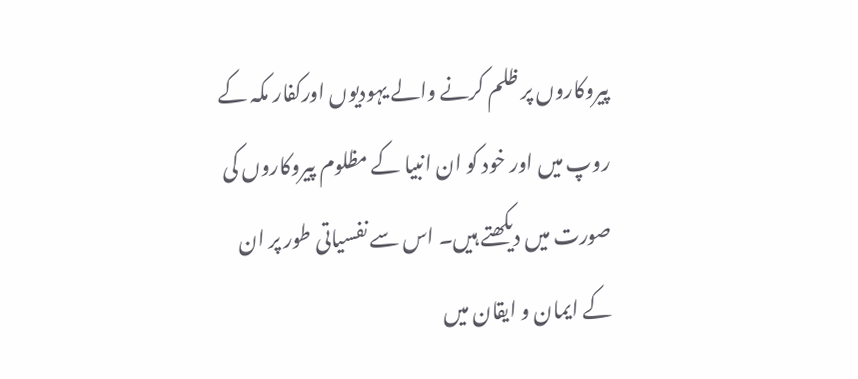پیروکاروں پر ظلم کرنے والے یہودیوں اورکفار مکہ کے روپ میں اور خود کو ان انبیا کے مظلوم پیروکاروں کی صورت میں دیکھتے ہیں۔ اس سے نفسیاتی طور پر ان کے ایمان و ایقان میں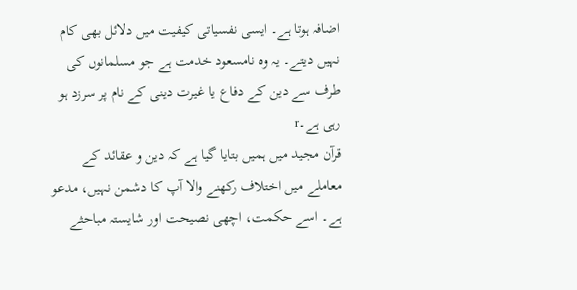اضافہ ہوتا ہے۔ ایسی نفسیاتی کیفیت میں دلائل بھی کام نہیں دیتے۔ یہ وہ نامسعود خدمت ہے جو مسلمانوں کی طرف سے دین کے دفاع یا غیرت دینی کے نام پر سرزد ہو رہی ہے۔r
قرآن مجید میں ہمیں بتایا گیا ہے کہ دین و عقائد کے معاملے میں اختلاف رکھنے والا آپ کا دشمن نہیں، مدعو ہے۔ اسے حکمت، اچھی نصیحت اور شایستہ مباحثے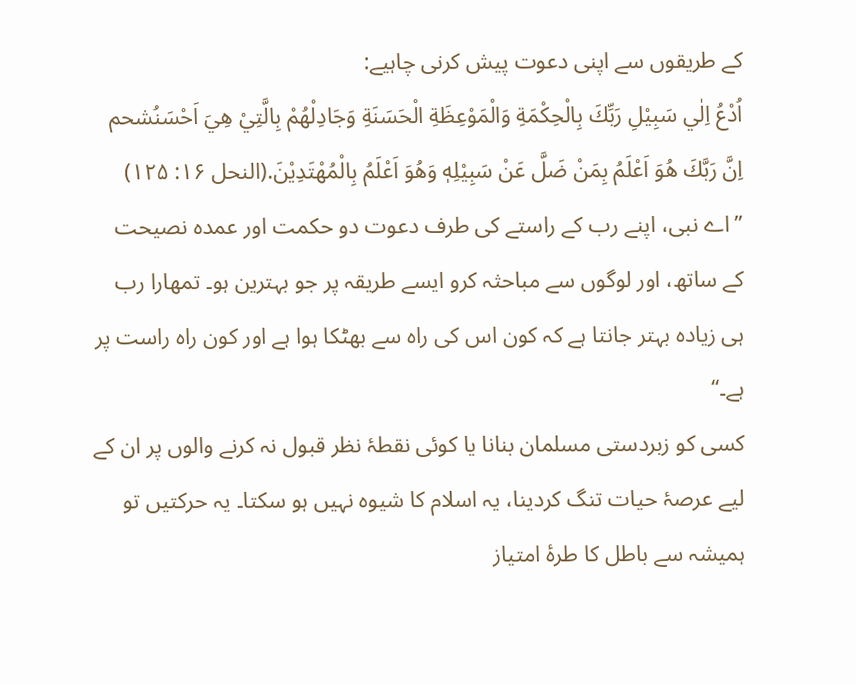کے طریقوں سے اپنی دعوت پیش کرنی چاہیے:
اُدْعُ اِلٰي سَبِيْلِ رَبِّكَ بِالْحِكْمَةِ وَالْمَوْعِظَةِ الْحَسَنَةِ وَجَادِلْهُمْ بِالَّتِيْ هِيَ اَحْسَنُشحم اِنَّ رَبَّكَ هُوَ اَعْلَمُ بِمَنْ ضَلَّ عَنْ سَبِيْلِهٖ وَهُوَ اَعْلَمُ بِالْمُهْتَدِيْنَ.(النحل ۱۶: ۱۲۵)
’’اے نبی، اپنے رب کے راستے کی طرف دعوت دو حکمت اور عمدہ نصیحت کے ساتھ، اور لوگوں سے مباحثہ کرو ایسے طریقہ پر جو بہترین ہو۔ تمھارا رب ہی زیادہ بہتر جانتا ہے کہ کون اس کی راہ سے بھٹکا ہوا ہے اور کون راہ راست پر ہے۔‘‘
کسی کو زبردستی مسلمان بنانا یا کوئی نقطۂ نظر قبول نہ کرنے والوں پر ان کے لیے عرصۂ حیات تنگ کردینا، یہ اسلام کا شیوہ نہیں ہو سکتا۔ یہ حرکتیں تو ہمیشہ سے باطل کا طرۂ امتیاز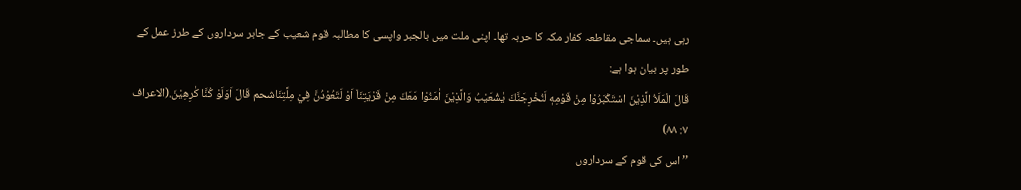رہی ہیں۔ سماجی مقاطعہ کفار مکہ کا حربہ تھا۔ اپنی ملت میں بالجبر واپسی کا مطالبہ قوم شعیب کے جابر سرداروں کے طرز عمل کے طور پر بیان ہوا ہے:
قَالَ الْمَلَاُ الَّذِيْنَ اسْتَكْبَرُوْا مِنْ قَوْمِهٖ لَنُخْرِجَنَّكَ يٰشُعَيْبُ وَالَّذِيْنَ اٰمَنُوْا مَعَكَ مِنْ قَرْيَتِنَا٘ اَوْ لَتَعُوْدُنَّ فِيْ مِلَّتِنَاشحم قَالَ اَوَلَوْ كُنَّا كٰرِهِيْنَ.(الاعراف ۷: ۸۸)
’’اس کی قوم کے سرداروں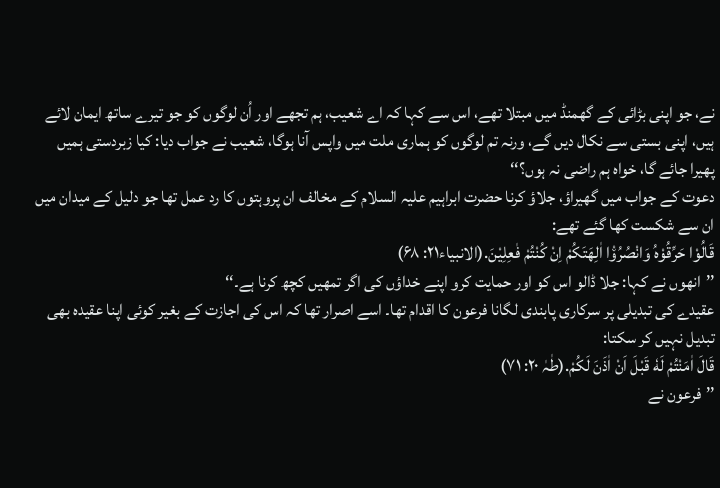نے، جو اپنی بڑائی کے گھمنڈ میں مبتلا تھے، اس سے کہا کہ اے شعیب، ہم تجھے اور اُن لوگوں کو جو تیرے ساتھ ایمان لائے ہیں، اپنی بستی سے نکال دیں گے، ورنہ تم لوگوں کو ہماری ملت میں واپس آنا ہوگا، شعیب نے جواب دیا: کیا زبردستی ہمیں پھیرا جائے گا، خواہ ہم راضی نہ ہوں؟‘‘
دعوت کے جواب میں گھیراؤ، جلاؤ کرنا حضرت ابراہیم علیہ السلام کے مخالف ان پروہتوں کا رد عمل تھا جو دلیل کے میدان میں ان سے شکست کھا گئے تھے:
قَالُوْا حَرِّقُوْهُ وَانْصُرُوْ٘ا اٰلِهَتَكُمْ اِنْ كُنْتُمْ فٰعِلِيْنَ.(الانبیاء۲۱: ۶۸)
’’انھوں نے کہا: جلا ڈالو اس کو اور حمایت کرو اپنے خداؤں کی اگر تمھیں کچھ کرنا ہے۔‘‘
عقیدے کی تبدیلی پر سرکاری پابندی لگانا فرعون کا اقدام تھا۔ اسے اصرار تھا کہ اس کی اجازت کے بغیر کوئی اپنا عقیدہ بھی تبدیل نہیں کر سکتا:
قَالَ اٰمَنْتُمْ لَهٗ قَبْلَ اَنْ اٰذَنَ لَكُمْ.(طٰہٰ ۲۰: ۷۱)
’’فرعون نے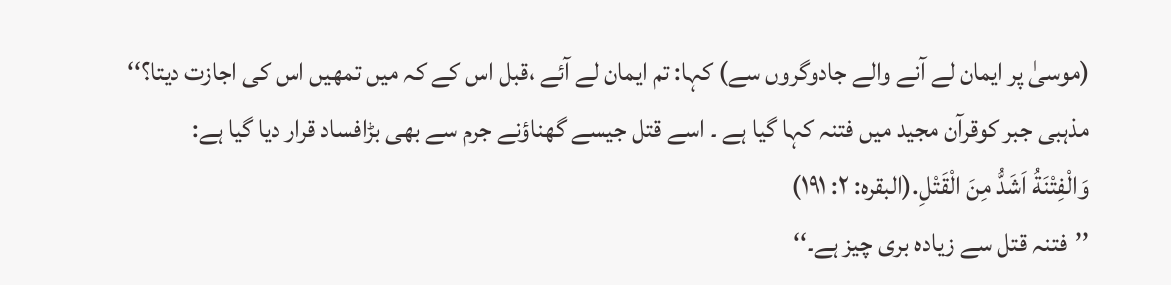(موسیٰ پر ایمان لے آنے والے جادوگروں سے) کہا: تم ایمان لے آئے ،قبل اس کے کہ میں تمھیں اس کی اجازت دیتا؟‘‘
مذہبی جبر کوقرآن مجید میں فتنہ کہا گیا ہے ۔ اسے قتل جیسے گھناؤنے جرم سے بھی بڑافساد قرار دیا گیا ہے:
وَالْفِتْنَةُ اَشَدُّ مِنَ الْقَتْلِ.(البقرہ: ۲: ۱۹۱)
’’فتنہ قتل سے زیادہ بری چیز ہے۔‘‘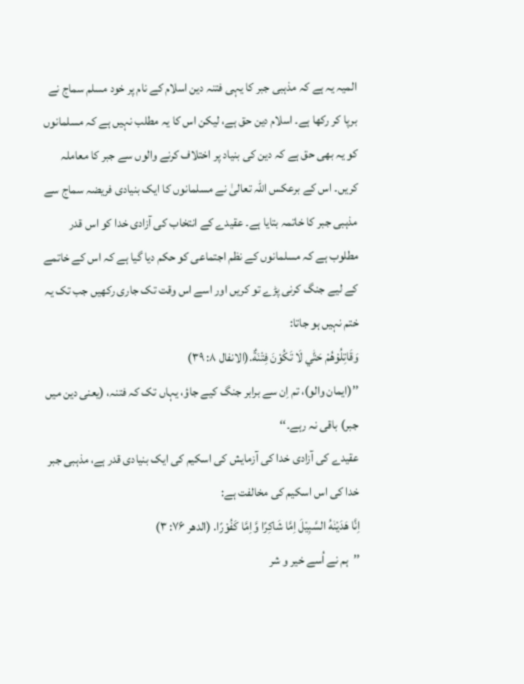المیہ یہ ہے کہ مذہبی جبر کا یہی فتنہ دین اسلام کے نام پر خود مسلم سماج نے برپا کر رکھا ہے۔ اسلام دین حق ہے، لیکن اس کا یہ مطلب نہیں ہے کہ مسلمانوں کو یہ بھی حق ہے کہ دین کی بنیاد پر اختلاف کرنے والوں سے جبر کا معاملہ کریں۔ اس کے برعکس اللہ تعالیٰ نے مسلمانوں کا ایک بنیادی فریضہ سماج سے مذہبی جبر کا خاتمہ بتایا ہے۔ عقیدے کے انتخاب کی آزادی خدا کو اس قدر مطلوب ہے کہ مسلمانوں کے نظم اجتماعی کو حکم دیا گیا ہے کہ اس کے خاتمے کے لیے جنگ کرنی پڑے تو کریں اور اسے اس وقت تک جاری رکھیں جب تک یہ ختم نہیں ہو جاتا:
وَقَاتِلُوْهُمْ حَتّٰي لَا تَكُوْنَ فِتْنَةٌ.(الانفال ۸: ۳۹)
’’(ایمان والو)، تم اِن سے برابر جنگ کیے جاؤ، یہاں تک کہ فتنہ، (یعنی دین میں جبر) باقی نہ رہے۔‘‘
عقیدے کی آزادی خدا کی آزمایش کی اسکیم کی ایک بنیادی قدر ہے، مذہبی جبر خدا کی اس اسکیم کی مخالفت ہے:
اِنَّا هَدَيْنٰهُ السَّبِيْلَ اِمَّا شَاكِرًا وَّاِمَّا كَفُوْرًا. (الدھر ۷۶: ۳)
’’ہم نے اُسے خیر و شر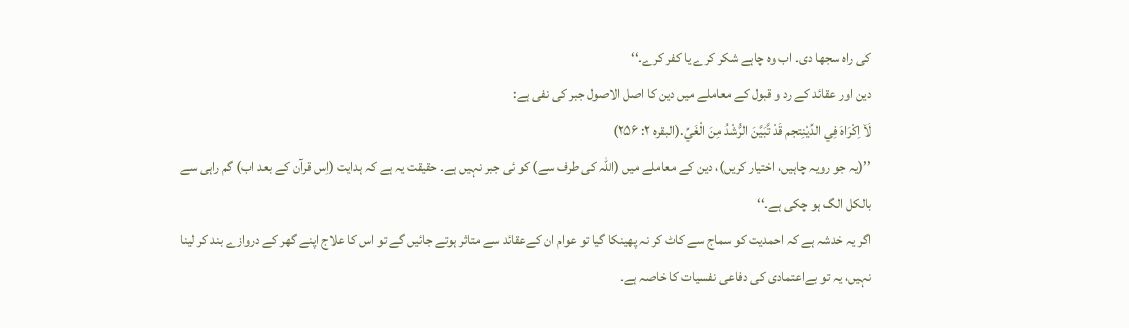کی راہ سجھا دی۔ اب وہ چاہے شکر کرے یا کفر کرے۔‘‘
دین اور عقائد کے رد و قبول کے معاملے میں دین کا اصل الاصول جبر کی نفی ہے:
لَا٘ اِكْرَاهَ فِي الدِّيْنِتجم قَدْ تَّبَيَّنَ الرُّشْدُ مِنَ الْغَيِّ.(البقرہ ۲: ۲۵۶)
’’(یہ جو رویہ چاہیں، اختیار کریں)، دین کے معاملے میں (اللہ کی طرف سے) کو ئی جبر نہیں ہے۔ حقیقت یہ ہے کہ ہدایت (اِس قرآن کے بعد اب) گم راہی سے بالکل الگ ہو چکی ہے۔‘‘
اگر یہ خدشہ ہے کہ احمدیت کو سماج سے کاٹ کر نہ پھینکا گیا تو عوام ان کےعقائد سے متاثر ہوتے جائیں گے تو اس کا علاج اپنے گھر کے دروازے بند کر لینا نہیں، یہ تو بےاعتمادی کی دفاعی نفسیات کا خاصہ ہے۔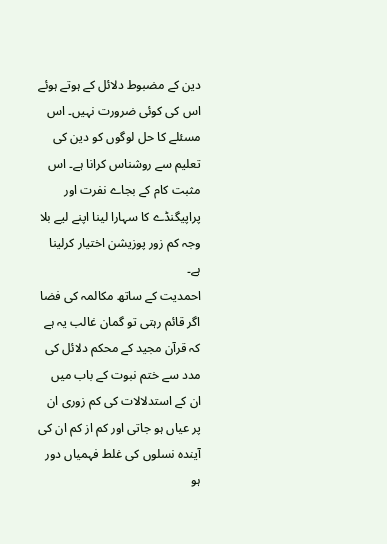دین کے مضبوط دلائل کے ہوتے ہوئے اس کی کوئی ضرورت نہیں۔ اس مسئلے کا حل لوگوں کو دین کی تعلیم سے روشناس کرانا ہے۔ اس مثبت کام کے بجاے نفرت اور پراپیگنڈے کا سہارا لینا اپنے لیے بلا وجہ کم زور پوزیشن اختیار کرلینا ہے۔
احمدیت کے ساتھ مکالمہ کی فضا اگر قائم رہتی تو گمان غالب یہ ہے کہ قرآن مجید کے محکم دلائل کی مدد سے ختم نبوت کے باب میں ان کے استدلالات کی کم زوری ان پر عیاں ہو جاتی اور کم از کم ان کی آیندہ نسلوں کی غلط فہمیاں دور ہو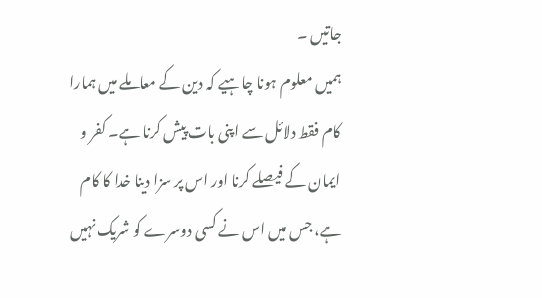جاتیں ۔
ہمیں معلوم ہونا چاہیے کہ دین کے معاملے میں ہمارا کام فقط دلائل سے اپنی بات پیش کرنا ہے۔ کفر و ایمان کے فیصلے کرنا اور اس پر سزا دینا خدا کا کام ہے، جس میں اس نے کسی دوسرے کو شریک نہیں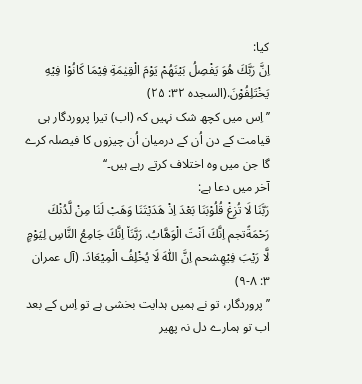کیا:
اِنَّ رَبَّكَ هُوَ يَفْصِلُ بَيْنَهُمْ يَوْمَ الْقِيٰمَةِ فِيْمَا كَانُوْا فِيْهِ يَخْتَلِفُوْنَ.(السجدہ ۳۲: ۲۵)
’’اِس میں کچھ شک نہیں کہ (اب) تیرا پروردگار ہی قیامت کے دن اُن کے درمیان اُن چیزوں کا فیصلہ کرے گا جن میں وہ اختلاف کرتے رہے ہیں۔‘‘
آخر میں دعا ہے:
رَبَّنَا لَا تُزِغْ قُلُوْبَنَا بَعْدَ اِذْ هَدَيْتَنَا وَهَبْ لَنَا مِنْ لَّدُنْكَ رَحْمَةًتجم اِنَّكَ اَنْتَ الْوَهَّابُ. رَبَّنَا٘ اِنَّكَ جَامِعُ النَّاسِ لِيَوْمٍ لَّا رَيْبَ فِيْهِشحم اِنَّ اللّٰهَ لَا يُخْلِفُ الْمِيْعَادَ. (آل عمران ۳: ۸-۹)
’’پروردگار، تو نے ہمیں ہدایت بخشی ہے تو اِس کے بعد اب تو ہمارے دل نہ پھیر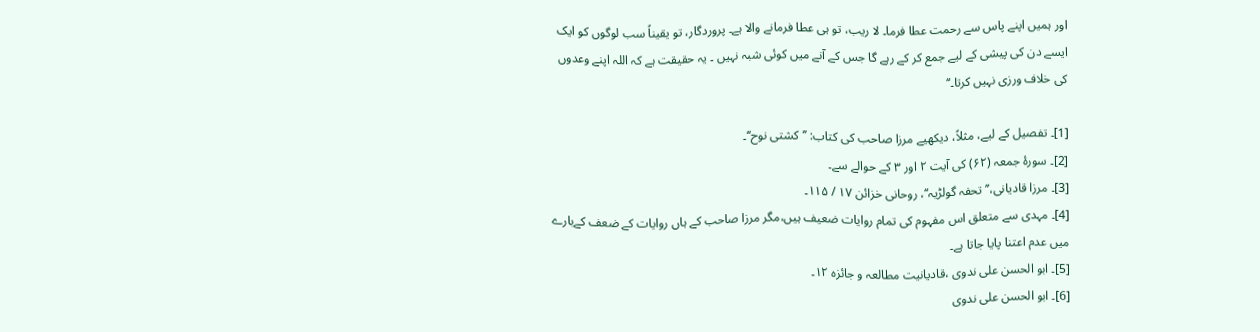اور ہمیں اپنے پاس سے رحمت عطا فرما۔ لا ریب، تو ہی عطا فرمانے والا ہے۔ پروردگار، تو یقیناً سب لوگوں کو ایک ایسے دن کی پیشی کے لیے جمع کر کے رہے گا جس کے آنے میں کوئی شبہ نہیں ۔ یہ حقیقت ہے کہ اللہ اپنے وعدوں کی خلاف ورزی نہیں کرتا۔‘‘

[1]۔ تفصیل کے لیے، مثلاً، دیکھیے مرزا صاحب کی کتاب: ’’کشتی نوح‘‘۔
[2]۔ سورۂ جمعہ (۶۲) کی آیت ۲ اور ۳ کے حوالے سے۔
[3]۔ مرزا قادیانی،’’تحفہ گولڑیہ‘‘، روحانی خزائن ۱۷ / ۱۱۵۔
[4]۔ مہدی سے متعلق اس مفہوم کی تمام روایات ضعیف ہیں،مگر مرزا صاحب کے ہاں روایات کے ضعف کےبارے میں عدم اعتنا پایا جاتا ہے۔
[5]۔ ابو الحسن علی ندوی ،قادیانیت مطالعہ و جائزہ ۱۲۔
[6]۔ ابو الحسن علی ندوی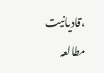،قادیانیت مطالعہ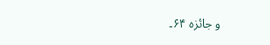و جائزہ ۶۴۔